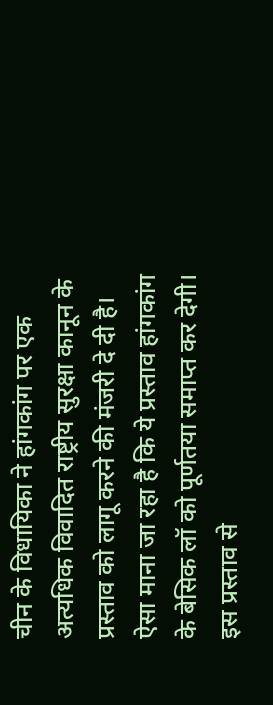चीन के विधायिका ने हांगकांग पर एक अत्यधिक विवादित राष्ट्रीय सुरक्षा कानून के प्रस्ताव को लागू करने की मंजरी दे दी है। ऐसा माना जा रहा है कि ये प्रस्ताव हांगकांग के बेसिक लॉ को पूर्णतया समाप्त कर देगी। इस प्रस्ताव से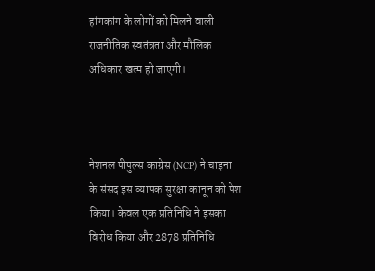हांगकांग के लोगों को मिलने वाली राजनीतिक स्वतंत्रता और मौलिक अधिकार खत्म हो जाएगी।



नेशनल पीपुल्स काग्रेस (NCP) ने चाइना के संसद इस व्यापक सुरक्षा कानून को पेश किया। केवल एक प्रतिनिधि ने इसका विरोध किया और 2878 प्रतिनिधि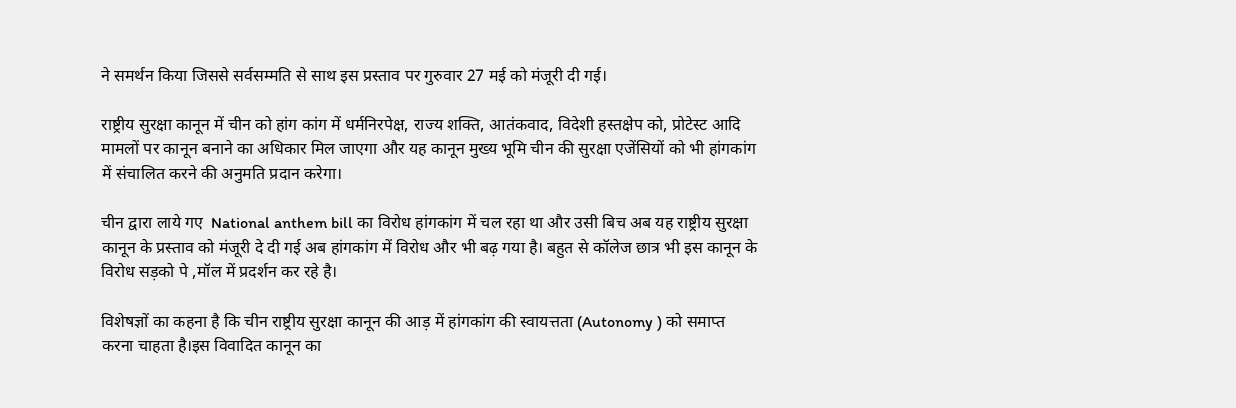ने समर्थन किया जिससे सर्वसम्मति से साथ इस प्रस्ताव पर गुरुवार 27 मई को मंजूरी दी गई।

राष्ट्रीय सुरक्षा कानून में चीन को हांग कांग में धर्मनिरपेक्ष, राज्य शक्ति, आतंकवाद, विदेशी हस्तक्षेप को, प्रोटेस्ट आदि मामलों पर कानून बनाने का अधिकार मिल जाएगा और यह कानून मुख्य भूमि चीन की सुरक्षा एजेंसियों को भी हांगकांग  में संचालित करने की अनुमति प्रदान करेगा।

चीन द्वारा लाये गए  National anthem bill का विरोध हांगकांग में चल रहा था और उसी बिच अब यह राष्ट्रीय सुरक्षा कानून के प्रस्ताव को मंजूरी दे दी गई अब हांगकांग में विरोध और भी बढ़ गया है। बहुत से कॉलेज छात्र भी इस कानून के विरोध सड़को पे ,मॉल में प्रदर्शन कर रहे है।

विशेषज्ञों का कहना है कि चीन राष्ट्रीय सुरक्षा कानून की आड़ में हांगकांग की स्वायत्तता (Autonomy ) को समाप्त करना चाहता है।इस विवादित कानून का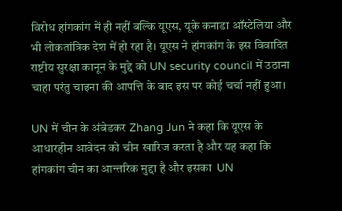विरोध हांगकांग में ही नहीं बल्कि यूएस, यूके कनाडा ऑस्टेलिया और भी लोकतांत्रिक देश में हो रहा है। यूएस ने हांगकांग के इस विवादित राष्टीय सुरक्षा कानून के मुद्दे को UN security council में उठाना चाहा परंतु चाइना की आपत्ति के बाद इस पर कोई चर्चा नहीं हुआ।

UN में चीन के अंबेडकर Zhang Jun ने कहा कि यूएस के आधारहीन आवेदन को चीन खारिज करता है और यह कहा कि हांगकांग चीन का आन्तरिक मुद्दा है और इसका  UN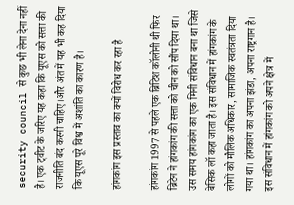security council से कुछ भी लेना देना नहीं है। एक ट्वीट के जरिए यह कहा कि यूएस को सत्ता की राजनीति बंद करनी चाहिए।और अंत में यह भी कह दिया कि यूएस पूरे विश्व में अशांति का कारण है।

हांगकांग इस प्रस्ताव का क्यों विरोध कर रहा है

हांगकांग 1997 से पहले एक ब्रिटिश कॉलोनी थी फिर ब्रिटेन ने हांगकांग की सत्ता को चीन को सौंप दिया था। उस समय हांगकांग का एक मिनी संविधान बना था जिसे बेसिक लॉ कहा जाता है। इस संविधान में हांगकांग के लोगों को मौलिक अधिकार, सामाजिक स्वतंत्रता दिया गया था। हांगकांग का अपना झंडा, अपना राष्ट्रगान है। इस संविधान में हांगकांग को अपने क्षेत्र में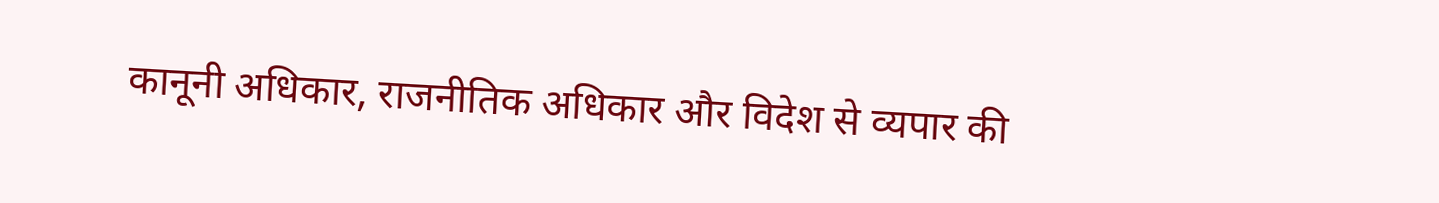कानूनी अधिकार, राजनीतिक अधिकार और विदेश से व्यपार की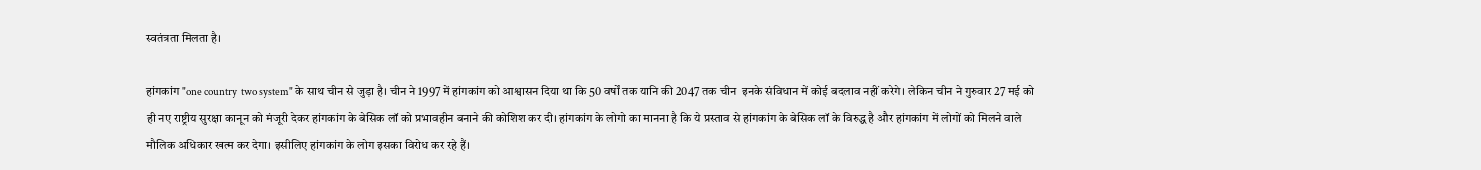स्वतंत्रता मिलता है।

हांगकांग "one country  two system" के साथ चीन से जुड़ा है। चीन ने 1997 में हांगकांग को आश्वासन दिया था कि 50 वर्षों तक यानि की 2047 तक चीन  इनके संविधान में कोई बदलाव नहीं करेगे। लेकिन चीन ने गुरुवार 27 मई को ही नए राष्ट्रीय सुरक्षा कानून को मंजूरी देकर हांगकांग के बेसिक लॉ को प्रभावहीन बनाने की कोशिश कर दी। हांगकांग के लोगो का मानना है कि ये प्रस्ताव से हांगकांग के बेसिक लॉ के विरुद्ध है और हांगकांग में लोगों को मिलने वाले मौलिक अधिकार खत्म कर देगा। इसीलिए हांगकांग के लोग इसका विरोध कर रहे हैं।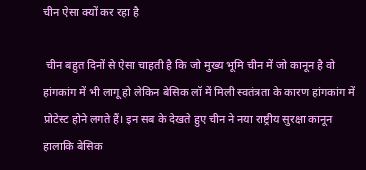चीन ऐसा क्यों कर रहा है

 चीन बहुत दिनों से ऐसा चाहती है कि जो मुख्य भूमि चीन में जो कानून है वो हांगकांग में भी लागू हो लेकिन बेसिक लॉ में मिली स्वतंत्रता के कारण हांगकांग में प्रोटेस्ट होने लगते हैं। इन सब के देखते हुए चीन ने नया राष्ट्रीय सुरक्षा कानून हालाकि बेसिक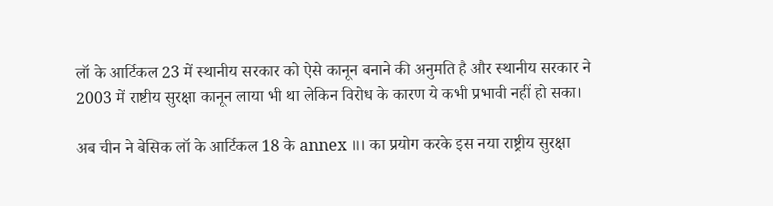लॉ के आर्टिकल 23 में स्थानीय सरकार को ऐसे कानून बनाने की अनुमति है और स्थानीय सरकार ने 2003 में राष्टीय सुरक्षा कानून लाया भी था लेकिन विरोध के कारण ये कभी प्रभावी नहीं हो सका।

अब चीन ने बेसिक लॉ के आर्टिकल 18 के annex ॥। का प्रयोग करके इस नया राष्ट्रीय सुरक्षा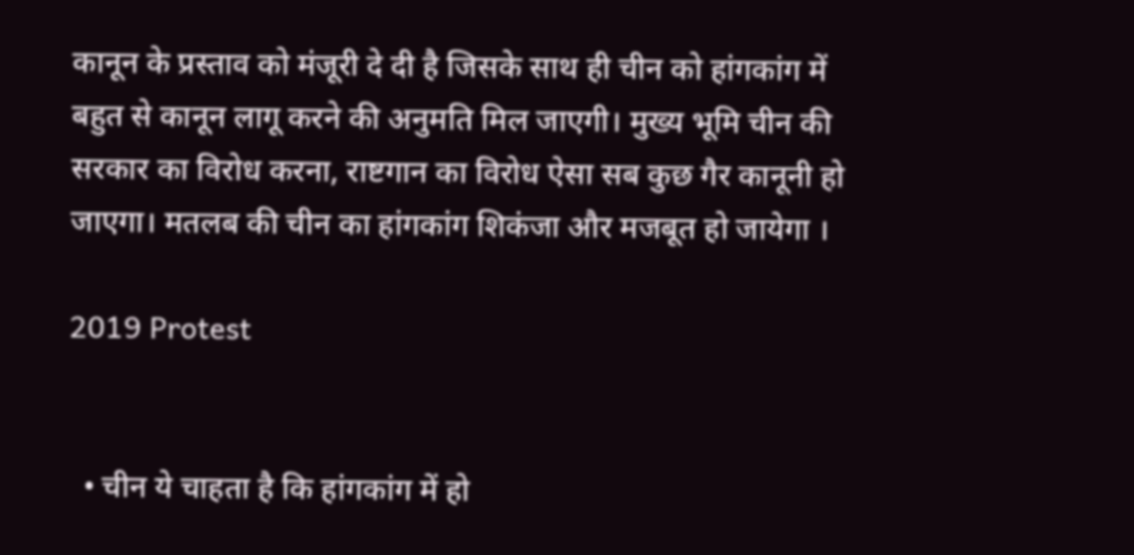कानून के प्रस्ताव को मंजूरी दे दी है जिसके साथ ही चीन को हांगकांग में बहुत से कानून लागू करने की अनुमति मिल जाएगी। मुख्य भूमि चीन की सरकार का विरोध करना, राष्टगान का विरोध ऐसा सब कुछ गैर कानूनी हो जाएगा। मतलब की चीन का हांगकांग शिकंजा और मजबूत हो जायेगा ।

2019 Protest


  • चीन ये चाहता है कि हांगकांग में हो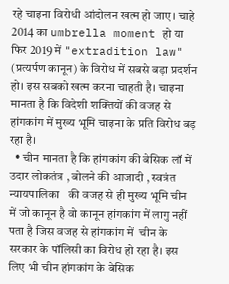रहे चाइना विरोधी आंदोलन खत्म हो जाए। चाहे 2014 का umbrella moment हो या फिर 2019 में "extradition law" (प्रत्यर्पण कानून) के विरोध में सबसे बड़ा प्रदर्शन हो। इस सबको खत्म करना चाहती है। चाइना मानता है कि विदेशी शक्तियों की वजह से हांगकांग में मुख्य भूमि चाइना के प्रति विरोध बड़ रहा है।
  • चीन मानता है कि हांगकांग की बेसिक लॉ में  उदार लोकतंत्र , बोलने की आजादी , स्वत्रंत न्यायपालिका   की वजह से ही मुख्य भूमि चीन में जो कानून है वो कानून हांगकांग में लागु नहीं पता है जिस वजह से हांगकांग में  चीन के सरकार के पॉलिसी का विरोध हो रहा है। इस लिए भी चीन हांगकांग के बेसिक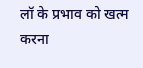लॉ के प्रभाव को खत्म करना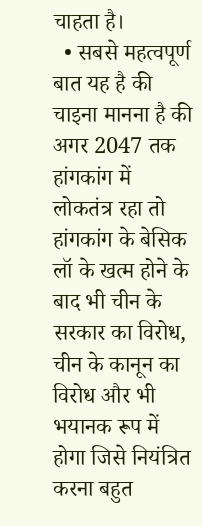चाहता है।
  • सबसे महत्वपूर्ण बात यह है की चाइना मानना है की अगर 2047 तक हांगकांग में लोकतंत्र रहा तो हांगकांग के बेसिक लॉ के खत्म होने के बाद भी चीन के सरकार का विरोध, चीन के कानून का विरोध और भी भयानक रूप में होगा जिसे नियंत्रित करना बहुत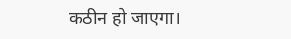कठीन हो जाएगा।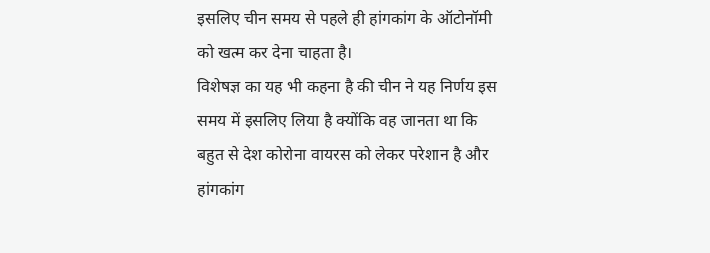इसलिए चीन समय से पहले ही हांगकांग के ऑटोनॉमी को खत्म कर देना चाहता है।
विशेषज्ञ का यह भी कहना है की चीन ने यह निर्णय इस समय में इसलिए लिया है क्योंकि वह जानता था कि बहुत से देश कोरोना वायरस को लेकर परेशान है और हांगकांग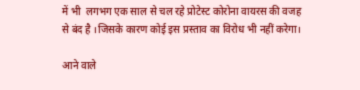में भी  लगभग एक साल से चल रहे प्रोटेस्ट कोरोना वायरस की वजह से बंद है ।जिसके कारण कोई इस प्रस्ताव का विरोध भी नहीं करेगा।

आने वाले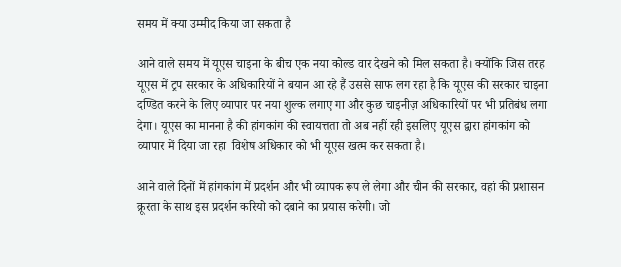समय में क्या उम्मीद किया जा सकता है

आने वाले समय में यूएस चाइना के बीच एक नया कोल्ड वार देखने को मिल सकता है। क्योंकि जिस तरह यूएस में ट्रप सरकार के अधिकारियों ने बयान आ रहे हैं उससे साफ लग रहा है कि यूएस की सरकार चाइना दण्डित करने के लिए व्यापार पर नया शुल्क लगाए गा और कुछ चाइनीज़ अधिकारियों पर भी प्रतिबंध लगा देगा। यूएस का मानना है की हांगकांग की स्वायत्तता तो अब नहीं रही इसलिए यूएस द्वारा हांगकांग को व्यापार में दिया जा रहा  विशेष अधिकार को भी यूएस खत्म कर सकता है।

आने वाले दिनों में हांगकांग में प्रदर्शन और भी व्यापक रूप ले लेगा और चीन की सरकार, वहां की प्रशासन क्रूरता के साथ इस प्रदर्शन करियो को दबाने का प्रयास करेगी। जो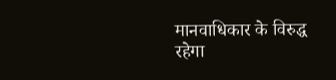मानवाधिकार के विरुद्ध रहेगा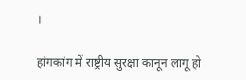।

हांगकांग में राष्ट्रीय सुरक्षा कानून लागू हो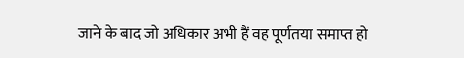जाने के बाद जो अधिकार अभी हैं वह पूर्णतया समाप्त हो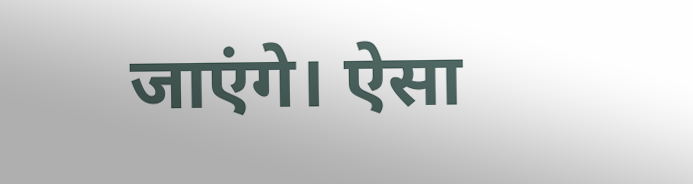जाएंगे। ऐसा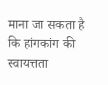माना जा सकता है कि हांगकांग की स्वायत्तता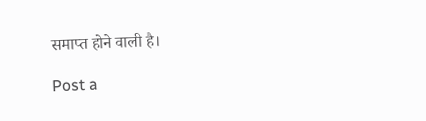समाप्त होने वाली है।

Post a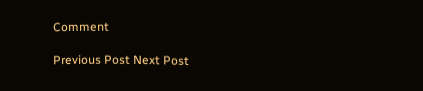Comment

Previous Post Next Post